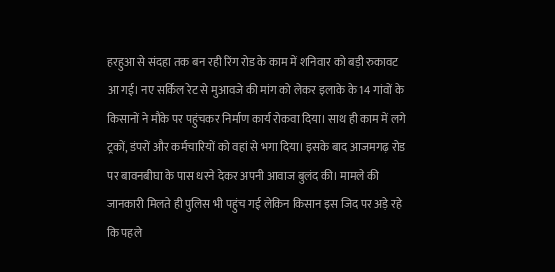हरहुआ से संदहा तक बन रही रिंग रोड के काम में शनिवार को बड़ी रुकावट आ गई। नए सर्किल रेट से मुआवजे की मांग को लेकर इलाके के 14 गांवों के किसानों ने मौके पर पहुंचकर निर्माण कार्य रोकवा दिया। साथ ही काम में लगे ट्रकों, डंपरों और कर्मचारियों को वहां से भगा दिया। इसके बाद आजमगढ़ रोड पर बावनबीघा के पास धरने देकर अपनी आवाज बुलंद की। मामले की जानकारी मिलते ही पुलिस भी पहुंच गई लेकिन किसान इस जिद पर अड़े रहे कि पहले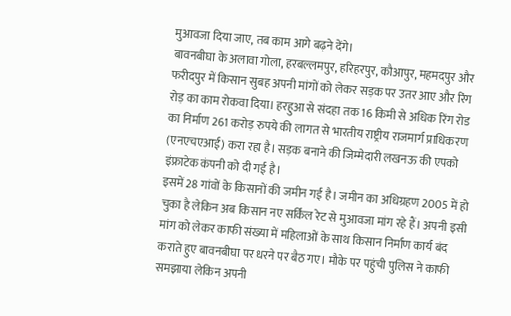मुआवजा दिया जाए, तब काम आगे बढ़ने देंगे।
बावनबीघा के अलावा गोला, हरबल्लमपुर, हरिहरपुर, कौआपुर, महमदपुर और फरीदपुर में किसान सुबह अपनी मांगों को लेकर सड़क पर उतर आए और रिंग रोड़ का काम रोकवा दिया। हरहुआ से संदहा तक 16 किमी से अधिक रिंग रोड का निर्माण 261 करोड़ रुपये की लागत से भारतीय राष्ट्रीय राजमार्ग प्राधिकरण (एनएचएआई) करा रहा है। सड़क बनाने की जिम्मेदारी लखनऊ की एपको इंफ्राटेक कंपनी को दी गई है।
इसमें 28 गांवों के किसानों की जमीन गई है। जमीन का अधिग्रहण 2005 में हो चुका है लेकिन अब किसान नए सर्किल रेट से मुआवजा मांग रहे हैं। अपनी इसी मांग को लेकर काफी संख्या में महिलाओं के साथ किसान निर्माण कार्य बंद कराते हुए बावनबीघा पर धरने पर बैठ गए। मौके पर पहुंची पुलिस ने काफी समझाया लेकिन अपनी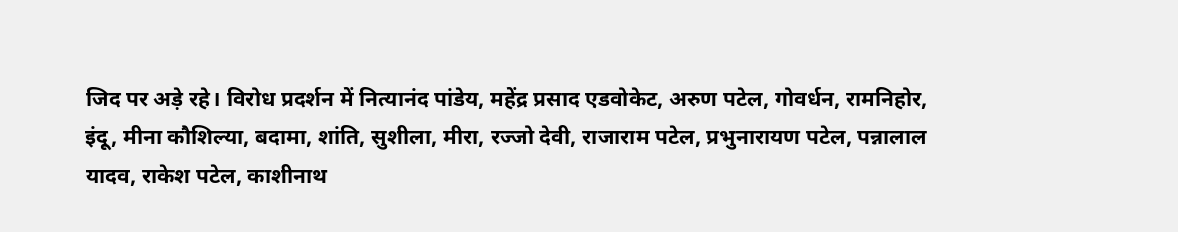जिद पर अड़े रहे। विरोध प्रदर्शन में नित्यानंद पांडेय, महेंद्र प्रसाद एडवोकेट, अरुण पटेल, गोवर्धन, रामनिहोर, इंदू, मीना कौशिल्या, बदामा, शांति, सुशीला, मीरा, रज्जो देवी, राजाराम पटेल, प्रभुनारायण पटेल, पन्नालाल यादव, राकेश पटेल, काशीनाथ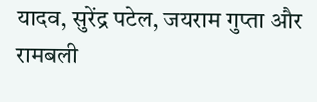यादव, सुरेंद्र पटेल, जयराम गुप्ता और रामबली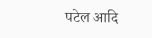पटेल आदि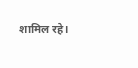शामिल रहे।